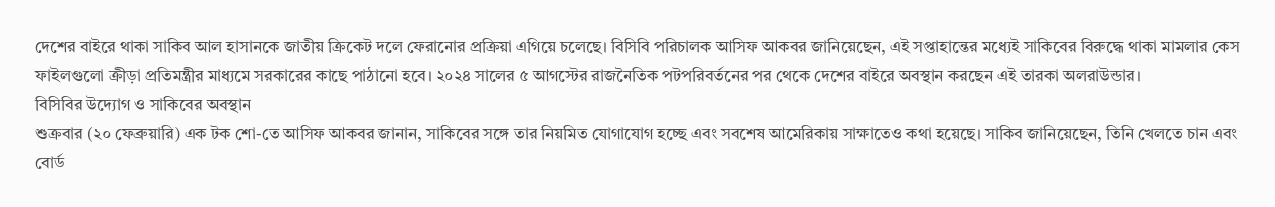দেশের বাইরে থাকা সাকিব আল হাসানকে জাতীয় ক্রিকেট দলে ফেরানোর প্রক্রিয়া এগিয়ে চলেছে। বিসিবি পরিচালক আসিফ আকবর জানিয়েছেন, এই সপ্তাহান্তের মধ্যেই সাকিবের বিরুদ্ধে থাকা মামলার কেস ফাইলগুলো ক্রীড়া প্রতিমন্ত্রীর মাধ্যমে সরকারের কাছে পাঠানো হবে। ২০২৪ সালের ৫ আগস্টের রাজনৈতিক পটপরিবর্তনের পর থেকে দেশের বাইরে অবস্থান করছেন এই তারকা অলরাউন্ডার।
বিসিবির উদ্যোগ ও সাকিবের অবস্থান
শুক্রবার (২০ ফেব্রুয়ারি) এক টক শো-তে আসিফ আকবর জানান, সাকিবের সঙ্গে তার নিয়মিত যোগাযোগ হচ্ছে এবং সবশেষ আমেরিকায় সাক্ষাতেও কথা হয়েছে। সাকিব জানিয়েছেন, তিনি খেলতে চান এবং বোর্ড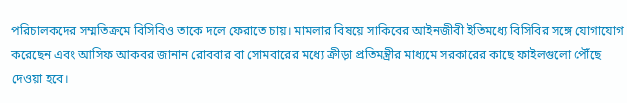পরিচালকদের সম্মতিক্রমে বিসিবিও তাকে দলে ফেরাতে চায়। মামলার বিষয়ে সাকিবের আইনজীবী ইতিমধ্যে বিসিবির সঙ্গে যোগাযোগ করেছেন এবং আসিফ আকবর জানান রোববার বা সোমবারের মধ্যে ক্রীড়া প্রতিমন্ত্রীর মাধ্যমে সরকারের কাছে ফাইলগুলো পৌঁছে দেওয়া হবে।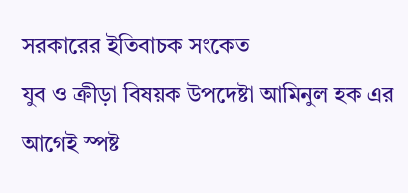সরকারের ইতিবাচক সংকেত
যুব ও ক্রীড়া বিষয়ক উপদেষ্টা আমিনুল হক এর আগেই স্পষ্ট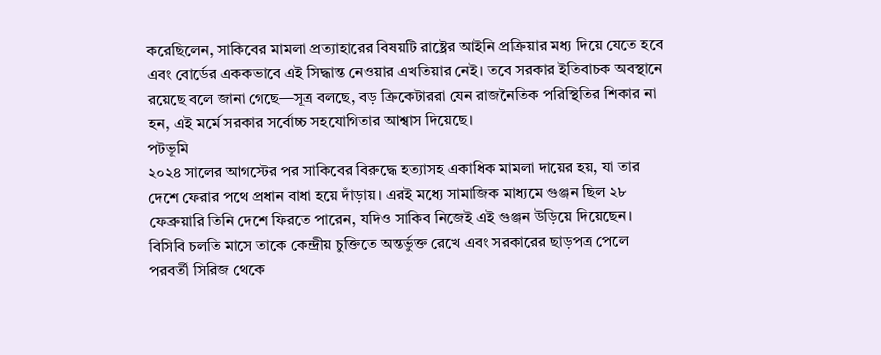করেছিলেন, সাকিবের মামলা প্রত্যাহারের বিষয়টি রাষ্ট্রের আইনি প্রক্রিয়ার মধ্য দিয়ে যেতে হবে এবং বোর্ডের এককভাবে এই সিদ্ধান্ত নেওয়ার এখতিয়ার নেই। তবে সরকার ইতিবাচক অবস্থানে রয়েছে বলে জানা গেছে—সূত্র বলছে, বড় ক্রিকেটাররা যেন রাজনৈতিক পরিস্থিতির শিকার না হন, এই মর্মে সরকার সর্বোচ্চ সহযোগিতার আশ্বাস দিয়েছে।
পটভূমি
২০২৪ সালের আগস্টের পর সাকিবের বিরুদ্ধে হত্যাসহ একাধিক মামলা দায়ের হয়, যা তার দেশে ফেরার পথে প্রধান বাধা হয়ে দাঁড়ায়। এরই মধ্যে সামাজিক মাধ্যমে গুঞ্জন ছিল ২৮ ফেব্রুয়ারি তিনি দেশে ফিরতে পারেন, যদিও সাকিব নিজেই এই গুঞ্জন উড়িয়ে দিয়েছেন। বিসিবি চলতি মাসে তাকে কেন্দ্রীয় চুক্তিতে অন্তর্ভুক্ত রেখে এবং সরকারের ছাড়পত্র পেলে পরবর্তী সিরিজ থেকে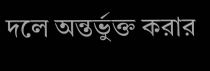দলে অন্তর্ভুক্ত করার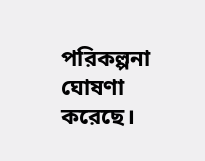পরিকল্পনা ঘোষণা করেছে।